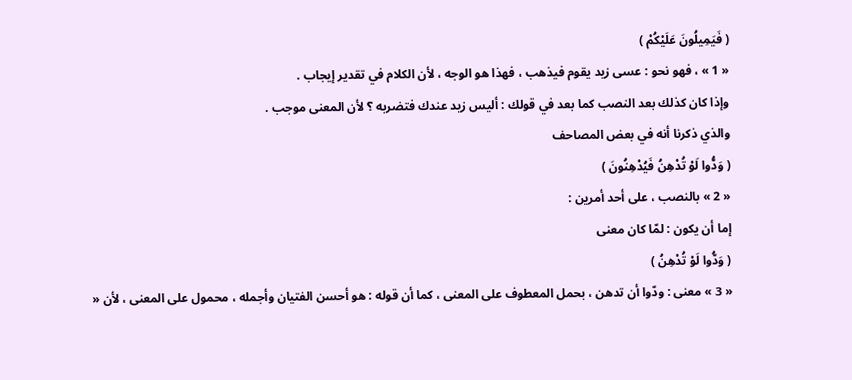( فَيَمِيلُونَ عَلَيْكُمْ )
« 1 » ، فهو نحو : عسى زيد يقوم فيذهب ، فهذا هو الوجه ، لأن الكلام في تقدير إيجاب .
وإذا كان كذلك بعد النصب كما بعد في قولك : أليس زيد عندك فتضربه ؟ لأن المعنى موجب .
والذي ذكرنا أنه في بعض المصاحف
( وَدُّوا لَوْ تُدْهِنُ فَيُدْهِنُونَ )
« 2 » بالنصب ، على أحد أمرين :
إما أن يكون : لمّا كان معنى
( وَدُّوا لَوْ تُدْهِنُ )
« 3 » معنى : ودّوا أن تدهن ، بحمل المعطوف على المعنى ، كما أن قوله : هو أحسن الفتيان وأجمله ، محمول على المعنى ، لأن «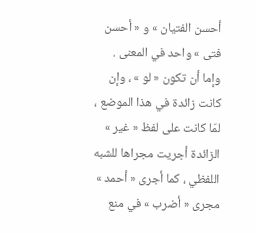أحسن الفتيان » و « أحسن فتى » واحد في المعنى .
وإما أن تكون « لو » ، وإن كانت زائدة في هذا الموضع ، لمّا كانت على لفظ « غير » الزائدة أجريت مجراها للشبه اللفظي ، كما أجرى « أحمد » مجرى « أضرب » في منع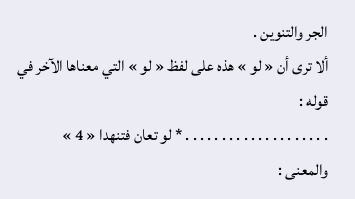الجر والتنوين .
ألا ترى أن « لو » هذه على لفظ « لو » التي معناها الآخر في قوله :
. . . . . . . . . . . . . . . . . . . . * لو تعان فتنهدا « 4 »
والمعنى :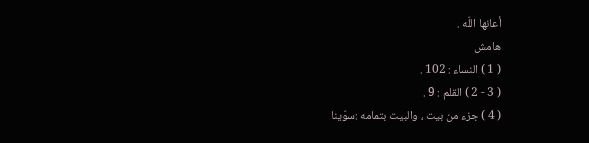أعانها اللّه .
هامش
( 1 ) النساء : 102 .
( 3 - 2 ) القلم : 9 .
( 4 ) جزء من بيت ، والبيت بتمامه :سوّينا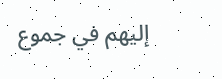إليهم في جموع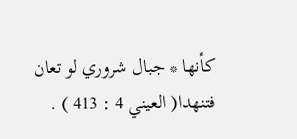كأنها * جبال شروري لو تعان فتنهدا( العيني 4 : 413 ) .